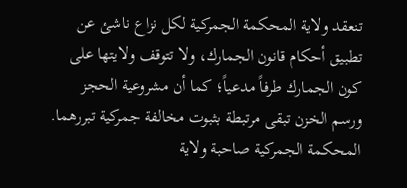تنعقد ولاية المحكمة الجمركية لكل نزاع ناشئ عن تطبيق أحكام قانون الجمارك، ولا تتوقف ولايتها على كون الجمارك طرفاً مدعياً؛ كما أن مشروعية الحجز ورسم الخزن تبقى مرتبطة بثبوت مخالفة جمركية تبررهما.
المحكمة الجمركية صاحبة ولاية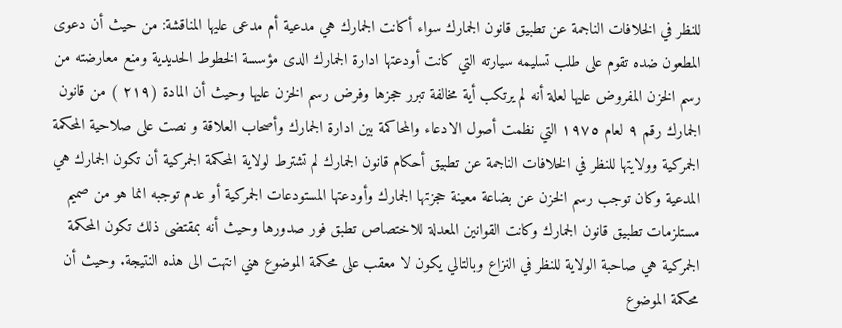للنظر في الخلافات الناجمة عن تطبيق قانون الجمارك سواء أكانت الجمارك هي مدعية أم مدعى عليها المناقشة: من حيث أن دعوى المطعون ضده تقوم على طلب تسليمه سيارته التي كانت أودعتها ادارة الجمارك الدى مؤسسة الخطوط الحديدية ومنع معارضته من رسم الخزن المفروض عليها لعلة أنه لم يرتكب أية مخالفة تبرر حجزها وفرض رسم الخزن عليها وحيث أن المادة (۲۱۹ ) من قانون الجمارك رقم ٩ لعام ١٩٧٥ التي نظمت أصول الادعاء والمحاكمة بين ادارة الجمارك وأصحاب العلاقة و نصت على صلاحية المحكمة الجمركية وولايتها للنظر في الخلافات الناجمة عن تطبيق أحكام قانون الجمارك لم تشترط لولاية المحكمة الجمركية أن تكون الجمارك هي المدعية وكان توجب رسم الخزن عن بضاعة معينة حجزتها الجمارك وأودعتها المستودعات الجمركية أو عدم توجبه انما هو من صميم مستلزمات تطبيق قانون الجمارك وكانت القوانين المعدلة للاختصاص تطبق فور صدورها وحيث أنه بمقتضى ذلك تكون المحكمة الجمركية هي صاحبة الولاية للنظر في النزاع وبالتالي يكون لا معقب على محكمة الموضوع هني انتهت الى هذه النتيجة. وحيث أن محكمة الموضوع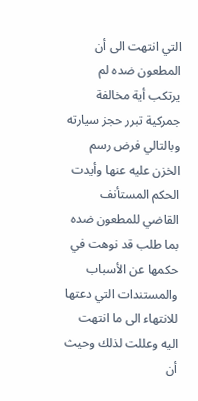التي انتهت الى أن المطعون ضده لم يرتكب أية مخالفة جمركية تبرر حجز سيارته وبالتالي فرض رسم الخزن عليه عنها وأيدت الحكم المستأنف القاضي للمطعون ضده بما طلب قد نوهت في حكمها عن الأسباب والمستندات التي دعتها للانتهاء الى ما انتهت اليه وعللت لذلك وحيث أن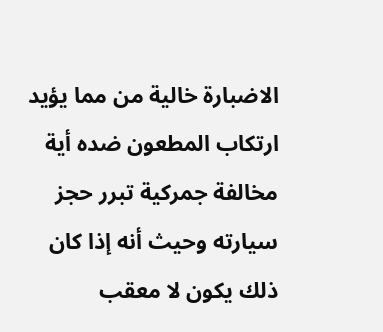الاضبارة خالية من مما يؤيد ارتكاب المطعون ضده أية مخالفة جمركية تبرر حجز سيارته وحيث أنه إذا كان ذلك يكون لا معقب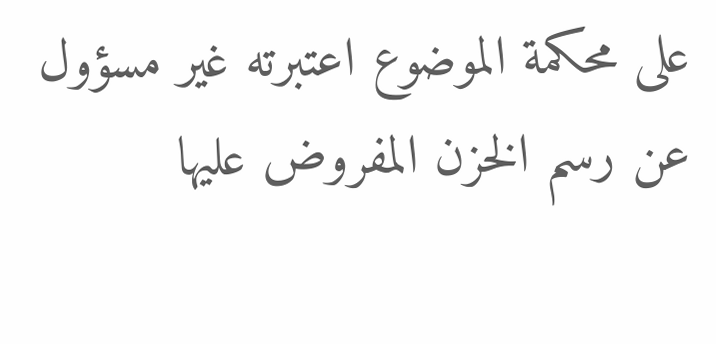على محكمة الموضوع اعتبرته غير مسؤول عن رسم الخزن المفروض عليها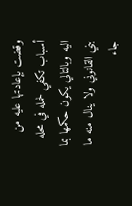وقضت بإعادتها عليه من أسباب تكفي لحمله في محله اليه وبالتالي يكون حكمها بما بني القانوني ولا ينال منه ما جاء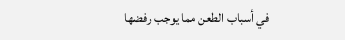في أسباب الطعن مما يوجب رفضها